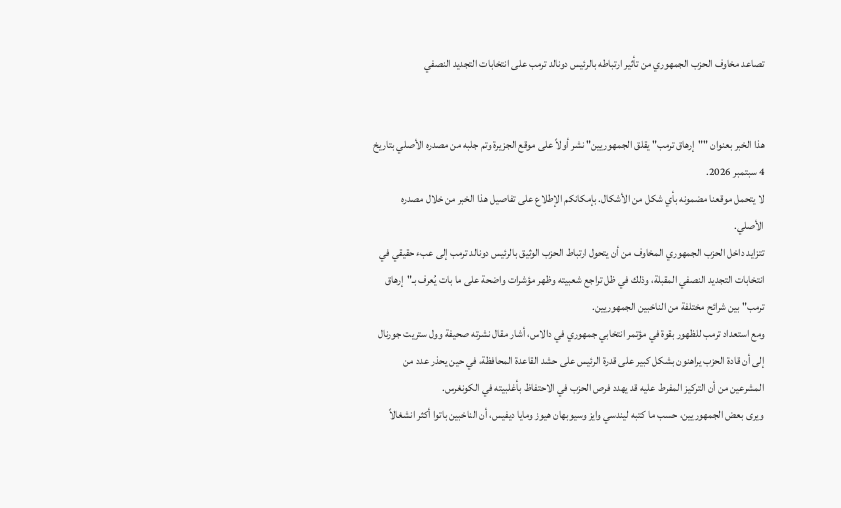تصاعد مخاوف الحزب الجمهوري من تأثير ارتباطه بالرئيس دونالد ترمب على انتخابات التجديد النصفي


هذا الخبر بعنوان ""إرهاق ترمب" يقلق الجمهوريين" نشر أولاً على موقع الجزيرة وتم جلبه من مصدره الأصلي بتاريخ 4 سبتمبر 2026.
لا يتحمل موقعنا مضمونه بأي شكل من الأشكال. بإمكانكم الإطلاع على تفاصيل هذا الخبر من خلال مصدره الأصلي.
تتزايد داخل الحزب الجمهوري المخاوف من أن يتحول ارتباط الحزب الوثيق بالرئيس دونالد ترمب إلى عبء حقيقي في انتخابات التجديد النصفي المقبلة، وذلك في ظل تراجع شعبيته وظهر مؤشرات واضحة على ما بات يُعرف بـ"إرهاق ترمب" بين شرائح مختلفة من الناخبين الجمهوريين.
ومع استعداد ترمب للظهور بقوة في مؤتمر انتخابي جمهوري في دالاس، أشار مقال نشرته صحيفة وول ستريت جورنال إلى أن قادة الحزب يراهنون بشكل كبير على قدرة الرئيس على حشد القاعدة المحافظة، في حين يحذر عدد من المشرعين من أن التركيز المفرط عليه قد يهدد فرص الحزب في الاحتفاظ بأغلبيته في الكونغرس.
ويرى بعض الجمهوريين، حسب ما كتبه ليندسي وايز وسيوبهان هيوز ومايا ديفيس، أن الناخبين باتوا أكثر انشغالاً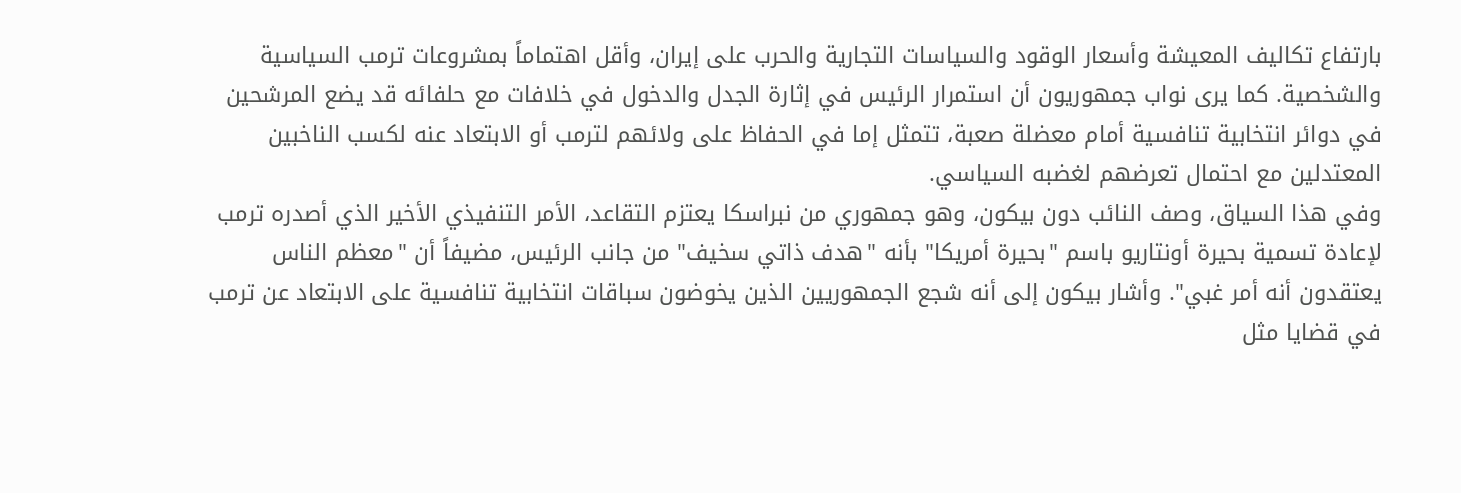بارتفاع تكاليف المعيشة وأسعار الوقود والسياسات التجارية والحرب على إيران، وأقل اهتماماً بمشروعات ترمب السياسية والشخصية. كما يرى نواب جمهوريون أن استمرار الرئيس في إثارة الجدل والدخول في خلافات مع حلفائه قد يضع المرشحين في دوائر انتخابية تنافسية أمام معضلة صعبة، تتمثل إما في الحفاظ على ولائهم لترمب أو الابتعاد عنه لكسب الناخبين المعتدلين مع احتمال تعرضهم لغضبه السياسي.
وفي هذا السياق، وصف النائب دون بيكون، وهو جمهوري من نبراسكا يعتزم التقاعد، الأمر التنفيذي الأخير الذي أصدره ترمب لإعادة تسمية بحيرة أونتاريو باسم "بحيرة أمريكا" بأنه "هدف ذاتي سخيف" من جانب الرئيس، مضيفاً أن "معظم الناس يعتقدون أنه أمر غبي". وأشار بيكون إلى أنه شجع الجمهوريين الذين يخوضون سباقات انتخابية تنافسية على الابتعاد عن ترمب في قضايا مثل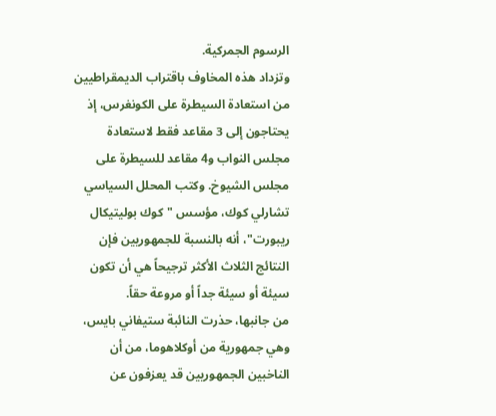الرسوم الجمركية.
وتزداد هذه المخاوف باقتراب الديمقراطيين من استعادة السيطرة على الكونغرس، إذ يحتاجون إلى 3 مقاعد فقط لاستعادة مجلس النواب و4 مقاعد للسيطرة على مجلس الشيوخ. وكتب المحلل السياسي تشارلي كوك، مؤسس "كوك بوليتيكال ريبورت"، أنه بالنسبة للجمهوريين فإن النتائج الثلاث الأكثر ترجيحاً هي أن تكون سيئة أو سيئة جداً أو مروعة حقاً.
من جانبها، حذرت النائبة ستيفاني بايس، وهي جمهورية من أوكلاهوما، من أن الناخبين الجمهوريين قد يعزفون عن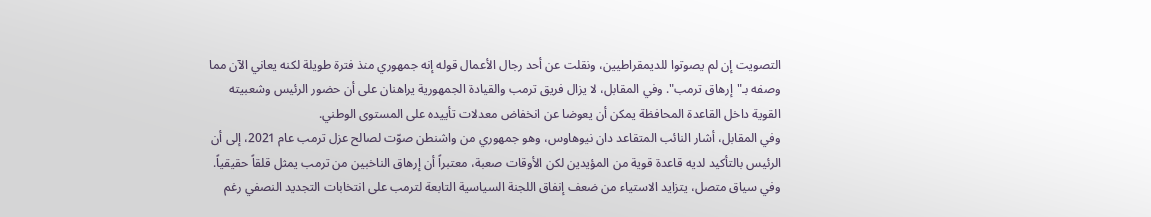التصويت إن لم يصوتوا للديمقراطيين، ونقلت عن أحد رجال الأعمال قوله إنه جمهوري منذ فترة طويلة لكنه يعاني الآن مما وصفه بـ"إرهاق ترمب". وفي المقابل، لا يزال فريق ترمب والقيادة الجمهورية يراهنان على أن حضور الرئيس وشعبيته القوية داخل القاعدة المحافظة يمكن أن يعوضا عن انخفاض معدلات تأييده على المستوى الوطني.
وفي المقابل، أشار النائب المتقاعد دان نيوهاوس، وهو جمهوري من واشنطن صوّت لصالح عزل ترمب عام 2021، إلى أن الرئيس بالتأكيد لديه قاعدة قوية من المؤيدين لكن الأوقات صعبة، معتبراً أن إرهاق الناخبين من ترمب يمثل قلقاً حقيقياً.
وفي سياق متصل، يتزايد الاستياء من ضعف إنفاق اللجنة السياسية التابعة لترمب على انتخابات التجديد النصفي رغم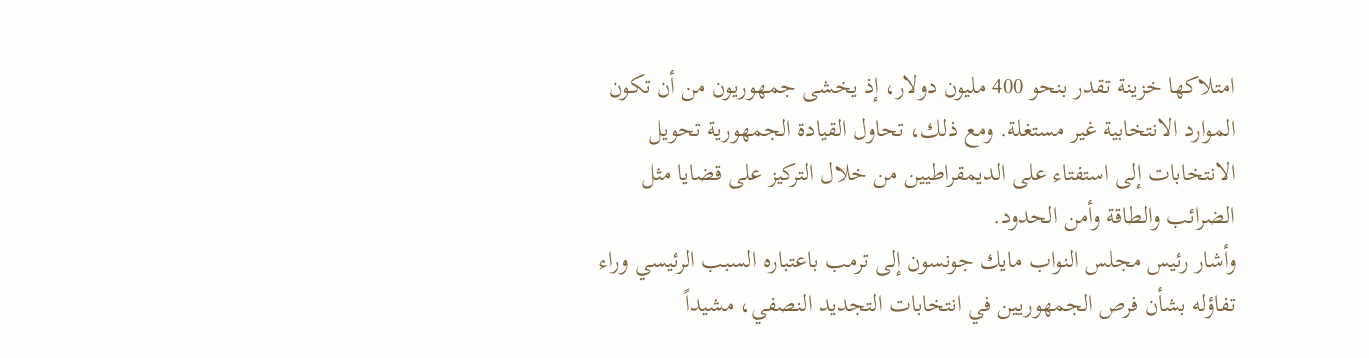امتلاكها خزينة تقدر بنحو 400 مليون دولار، إذ يخشى جمهوريون من أن تكون الموارد الانتخابية غير مستغلة. ومع ذلك، تحاول القيادة الجمهورية تحويل الانتخابات إلى استفتاء على الديمقراطيين من خلال التركيز على قضايا مثل الضرائب والطاقة وأمن الحدود.
وأشار رئيس مجلس النواب مايك جونسون إلى ترمب باعتباره السبب الرئيسي وراء تفاؤله بشأن فرص الجمهوريين في انتخابات التجديد النصفي، مشيداً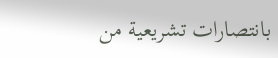بانتصارات تشريعية من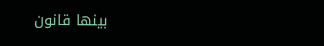بينها قانون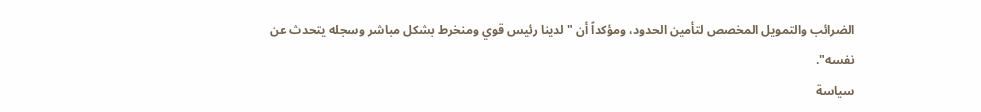الضرائب والتمويل المخصص لتأمين الحدود، ومؤكداً أن "لدينا رئيس قوي ومنخرط بشكل مباشر وسجله يتحدث عن نفسه".
سياسة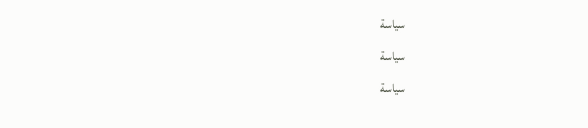سياسة
سياسة
سياسة